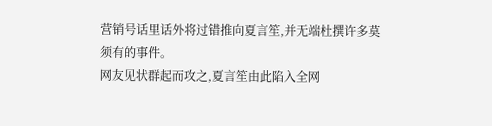营销号话里话外将过错推向夏言笙,并无端杜撰许多莫须有的事件。
网友见状群起而攻之,夏言笙由此陷入全网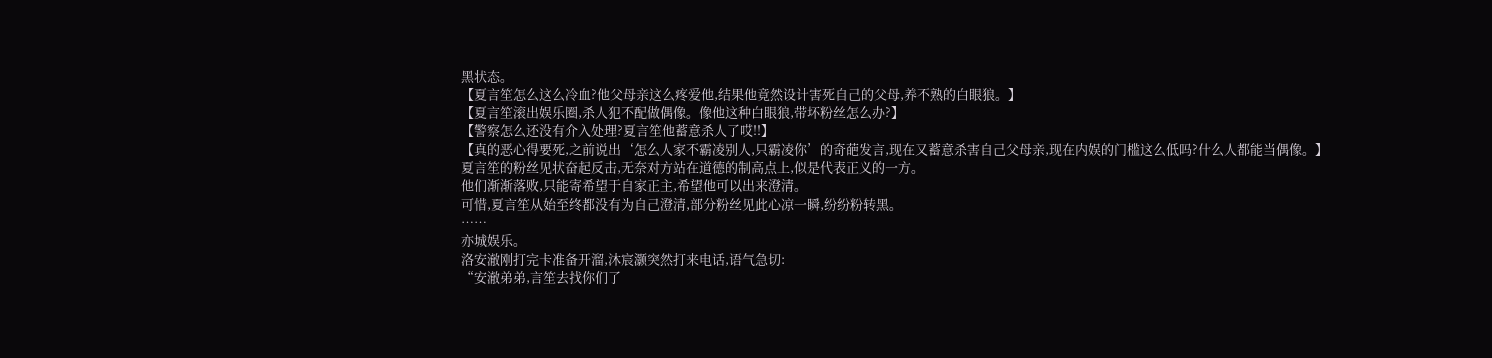黑状态。
【夏言笙怎么这么冷血?他父母亲这么疼爱他,结果他竟然设计害死自己的父母,养不熟的白眼狼。】
【夏言笙滚出娱乐圈,杀人犯不配做偶像。像他这种白眼狼,带坏粉丝怎么办?】
【警察怎么还没有介入处理?夏言笙他蓄意杀人了哎!!】
【真的恶心得要死,之前说出‘怎么人家不霸凌别人,只霸凌你’的奇葩发言,现在又蓄意杀害自己父母亲,现在内娱的门槛这么低吗?什么人都能当偶像。】
夏言笙的粉丝见状奋起反击,无奈对方站在道德的制高点上,似是代表正义的一方。
他们渐渐落败,只能寄希望于自家正主,希望他可以出来澄清。
可惜,夏言笙从始至终都没有为自己澄清,部分粉丝见此心凉一瞬,纷纷粉转黑。
……
亦城娱乐。
洛安澈刚打完卡准备开溜,沐宸灏突然打来电话,语气急切:
“安澈弟弟,言笙去找你们了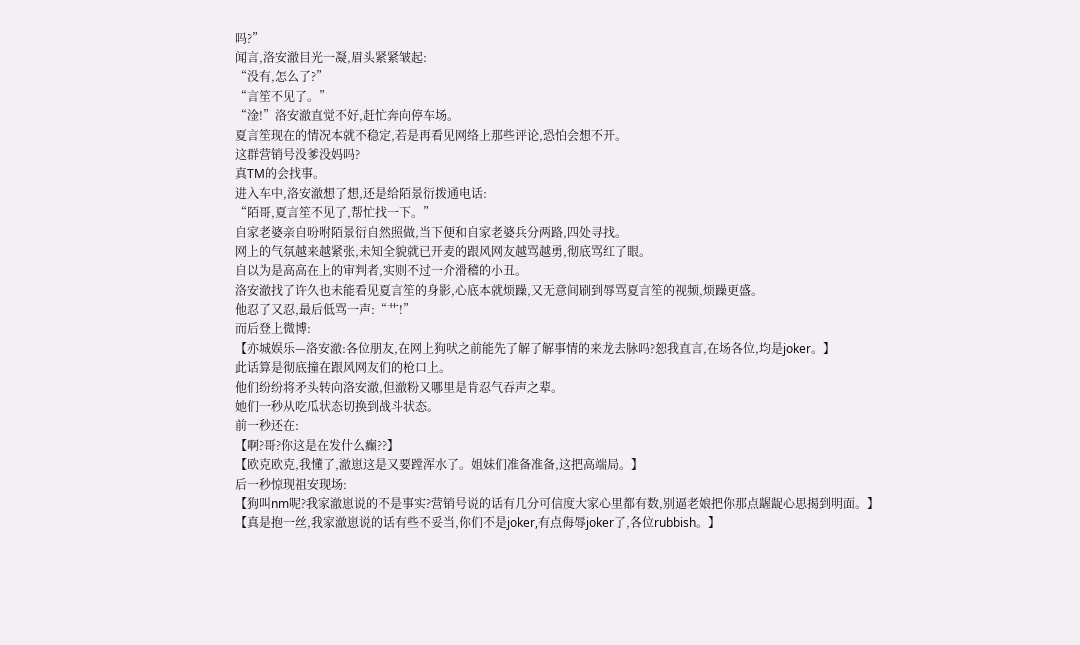吗?”
闻言,洛安澈目光一凝,眉头紧紧皱起:
“没有,怎么了?”
“言笙不见了。”
“淦!”洛安澈直觉不好,赶忙奔向停车场。
夏言笙现在的情况本就不稳定,若是再看见网络上那些评论,恐怕会想不开。
这群营销号没爹没妈吗?
真TM的会找事。
进入车中,洛安澈想了想,还是给陌景衍拨通电话:
“陌哥,夏言笙不见了,帮忙找一下。”
自家老婆亲自吩咐陌景衍自然照做,当下便和自家老婆兵分两路,四处寻找。
网上的气氛越来越紧张,未知全貌就已开麦的跟风网友越骂越勇,彻底骂红了眼。
自以为是高高在上的审判者,实则不过一介滑稽的小丑。
洛安澈找了许久也未能看见夏言笙的身影,心底本就烦躁,又无意间刷到辱骂夏言笙的视频,烦躁更盛。
他忍了又忍,最后低骂一声:“艹!”
而后登上微博:
【亦城娱乐—洛安澈:各位朋友,在网上狗吠之前能先了解了解事情的来龙去脉吗?恕我直言,在场各位,均是joker。】
此话算是彻底撞在跟风网友们的枪口上。
他们纷纷将矛头转向洛安澈,但澈粉又哪里是肯忍气吞声之辈。
她们一秒从吃瓜状态切换到战斗状态。
前一秒还在:
【啊?哥?你这是在发什么癫??】
【欧克欧克,我懂了,澈崽这是又要蹚浑水了。姐妹们准备准备,这把高端局。】
后一秒惊现祖安现场:
【狗叫nm呢?我家澈崽说的不是事实?营销号说的话有几分可信度大家心里都有数,别逼老娘把你那点龌龊心思揭到明面。】
【真是抱一丝,我家澈崽说的话有些不妥当,你们不是joker,有点侮辱joker了,各位rubbish。】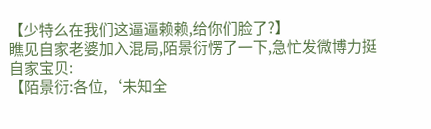【少特么在我们这逼逼赖赖,给你们脸了?】
瞧见自家老婆加入混局,陌景衍愣了一下,急忙发微博力挺自家宝贝:
【陌景衍:各位,‘未知全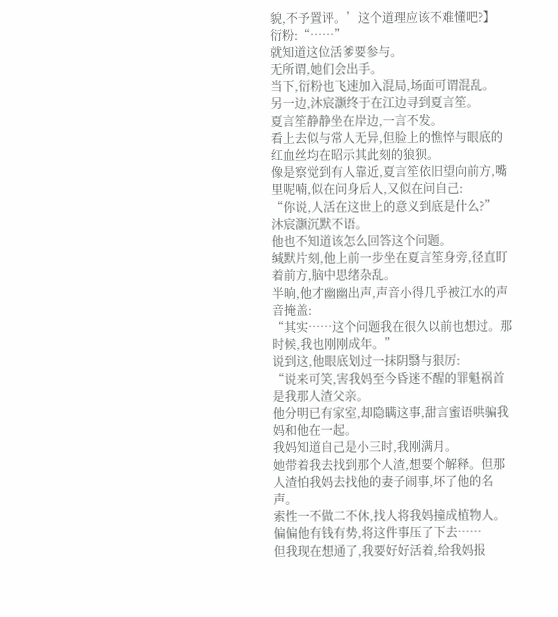貌,不予置评。’这个道理应该不难懂吧?】
衍粉:“……”
就知道这位活爹要参与。
无所谓,她们会出手。
当下,衍粉也飞速加入混局,场面可谓混乱。
另一边,沐宸灏终于在江边寻到夏言笙。
夏言笙静静坐在岸边,一言不发。
看上去似与常人无异,但脸上的憔悴与眼底的红血丝均在昭示其此刻的狼狈。
像是察觉到有人靠近,夏言笙依旧望向前方,嘴里呢喃,似在问身后人,又似在问自己:
“你说,人活在这世上的意义到底是什么?”
沐宸灏沉默不语。
他也不知道该怎么回答这个问题。
缄默片刻,他上前一步坐在夏言笙身旁,径直盯着前方,脑中思绪杂乱。
半晌,他才幽幽出声,声音小得几乎被江水的声音掩盖:
“其实……这个问题我在很久以前也想过。那时候,我也刚刚成年。”
说到这,他眼底划过一抹阴翳与狠厉:
“说来可笑,害我妈至今昏迷不醒的罪魁祸首是我那人渣父亲。
他分明已有家室,却隐瞒这事,甜言蜜语哄骗我妈和他在一起。
我妈知道自己是小三时,我刚满月。
她带着我去找到那个人渣,想要个解释。但那人渣怕我妈去找他的妻子闹事,坏了他的名声。
索性一不做二不休,找人将我妈撞成植物人。
偏偏他有钱有势,将这件事压了下去……
但我现在想通了,我要好好活着,给我妈报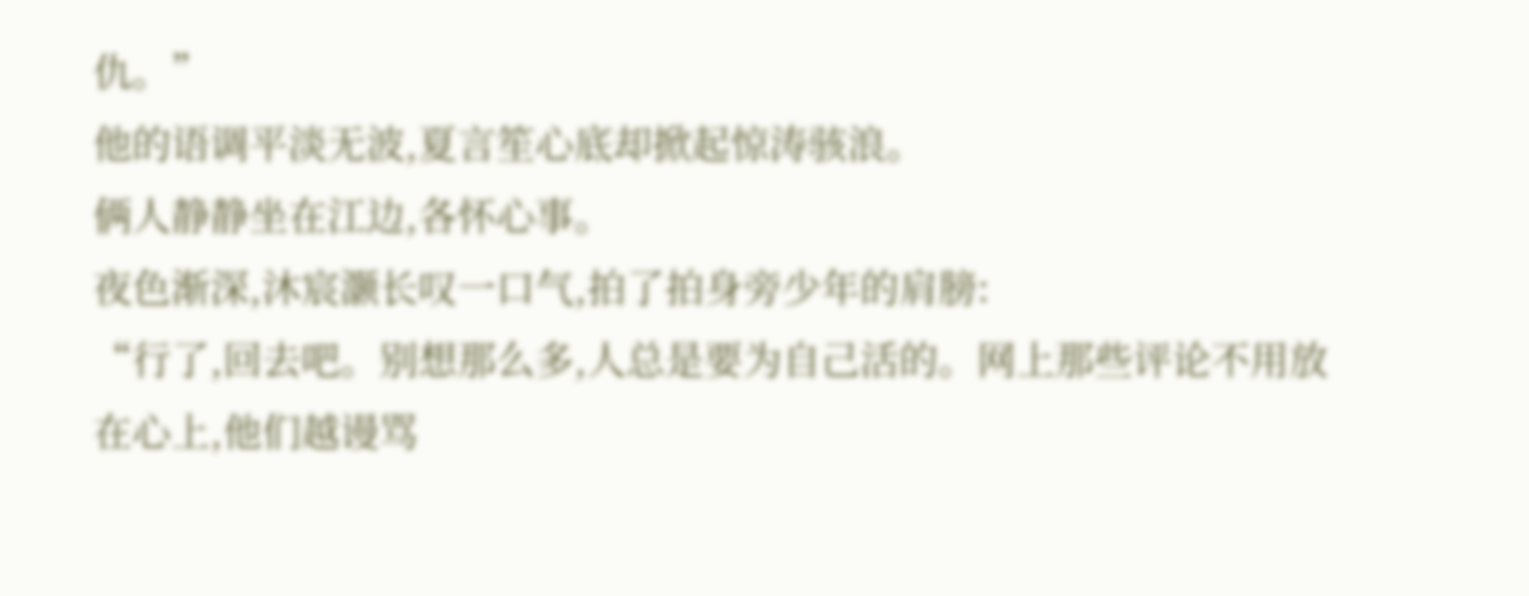仇。”
他的语调平淡无波,夏言笙心底却掀起惊涛骇浪。
俩人静静坐在江边,各怀心事。
夜色渐深,沐宸灏长叹一口气,拍了拍身旁少年的肩膀:
“行了,回去吧。别想那么多,人总是要为自己活的。网上那些评论不用放在心上,他们越谩骂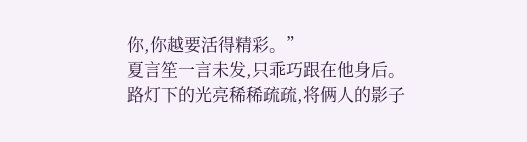你,你越要活得精彩。”
夏言笙一言未发,只乖巧跟在他身后。
路灯下的光亮稀稀疏疏,将俩人的影子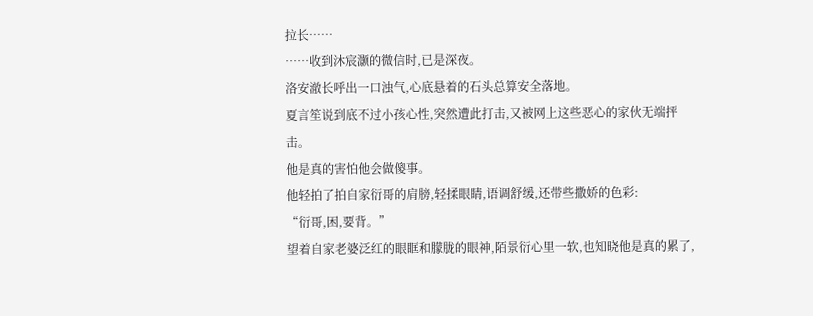拉长……
……收到沐宸灏的微信时,已是深夜。
洛安澈长呼出一口浊气,心底悬着的石头总算安全落地。
夏言笙说到底不过小孩心性,突然遭此打击,又被网上这些恶心的家伙无端抨击。
他是真的害怕他会做傻事。
他轻拍了拍自家衍哥的肩膀,轻揉眼睛,语调舒缓,还带些撒娇的色彩:
“衍哥,困,要背。”
望着自家老婆泛红的眼眶和朦胧的眼神,陌景衍心里一软,也知晓他是真的累了,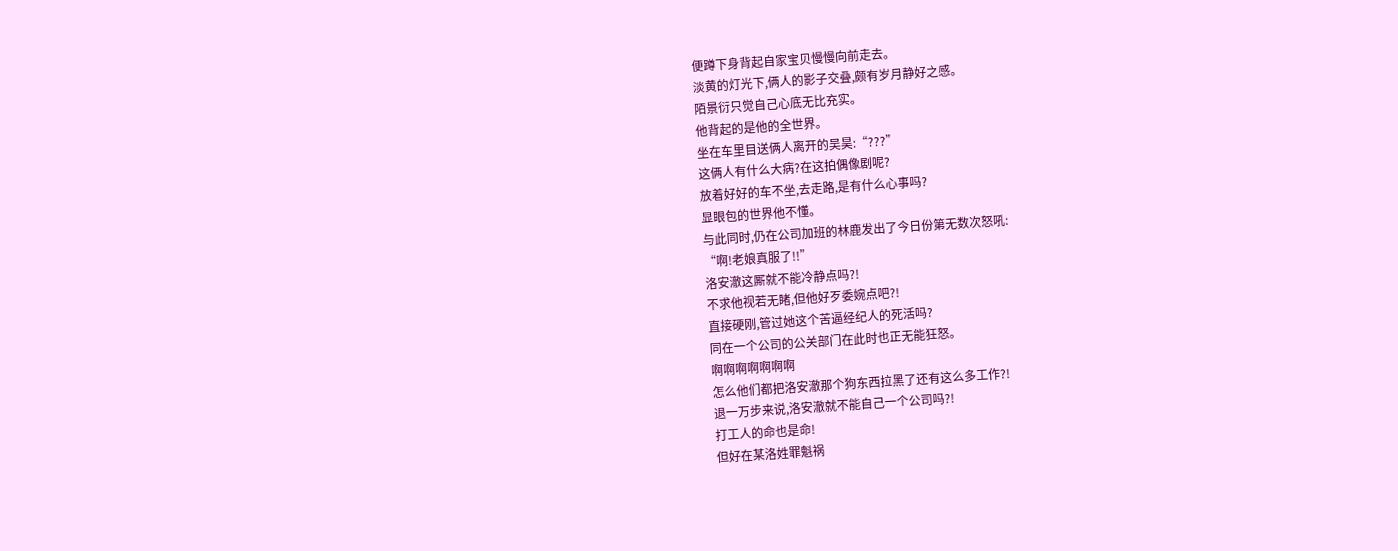便蹲下身背起自家宝贝慢慢向前走去。
淡黄的灯光下,俩人的影子交叠,颇有岁月静好之感。
陌景衍只觉自己心底无比充实。
他背起的是他的全世界。
坐在车里目送俩人离开的吴昊:“???”
这俩人有什么大病?在这拍偶像剧呢?
放着好好的车不坐,去走路,是有什么心事吗?
显眼包的世界他不懂。
与此同时,仍在公司加班的林鹿发出了今日份第无数次怒吼:
“啊!老娘真服了!!”
洛安澈这厮就不能冷静点吗?!
不求他视若无睹,但他好歹委婉点吧?!
直接硬刚,管过她这个苦逼经纪人的死活吗?
同在一个公司的公关部门在此时也正无能狂怒。
啊啊啊啊啊啊啊
怎么他们都把洛安澈那个狗东西拉黑了还有这么多工作?!
退一万步来说,洛安澈就不能自己一个公司吗?!
打工人的命也是命!
但好在某洛姓罪魁祸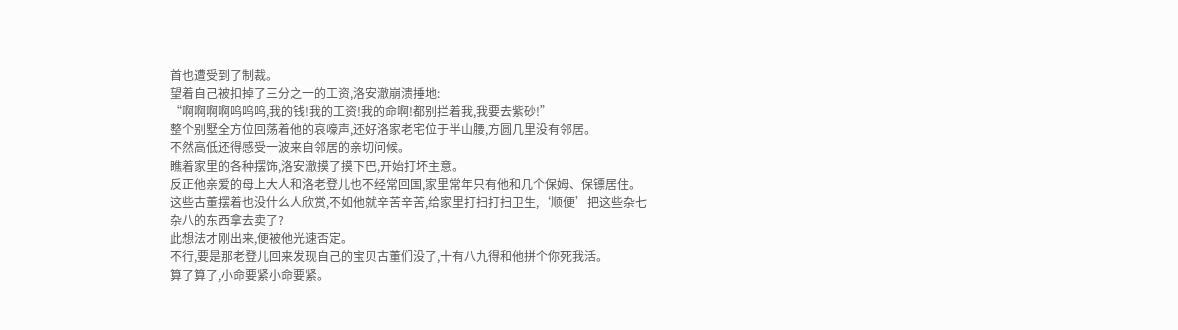首也遭受到了制裁。
望着自己被扣掉了三分之一的工资,洛安澈崩溃捶地:
“啊啊啊啊呜呜呜,我的钱!我的工资!我的命啊!都别拦着我,我要去紫砂!”
整个别墅全方位回荡着他的哀嚎声,还好洛家老宅位于半山腰,方圆几里没有邻居。
不然高低还得感受一波来自邻居的亲切问候。
瞧着家里的各种摆饰,洛安澈摸了摸下巴,开始打坏主意。
反正他亲爱的母上大人和洛老登儿也不经常回国,家里常年只有他和几个保姆、保镖居住。
这些古董摆着也没什么人欣赏,不如他就辛苦辛苦,给家里打扫打扫卫生,‘顺便’把这些杂七杂八的东西拿去卖了?
此想法才刚出来,便被他光速否定。
不行,要是那老登儿回来发现自己的宝贝古董们没了,十有八九得和他拼个你死我活。
算了算了,小命要紧小命要紧。